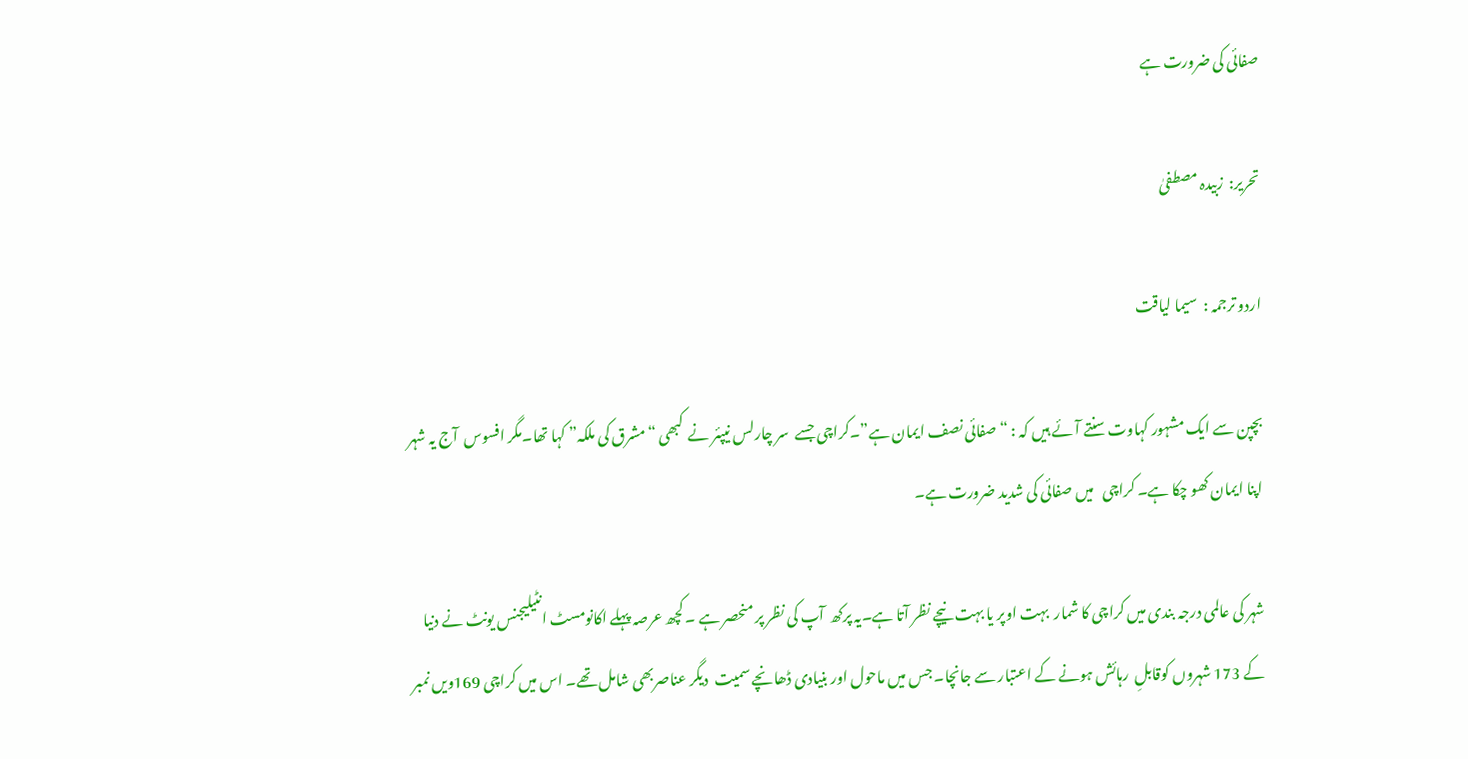صفائی کی ضرورت ہے

تحریر:  زبیدہ مصطفیٰ

اردو ترجمہ :  سیما لیاقت

بچپن سے ایک مشہور کہاوت سنتے آئے ہیں کہ : “صفائی نصف ایمان ہے”۔کراچی جسے  سر چارلس نیپئر نے  کبھی “مشرق کی ملکہ” کہا تھا۔مگر افسوس  آج یہ شہر اپنا ایمان کھو چکا ہے۔ کراچی   میں صفائی کی شدید ضرورت ہے۔

شہر کی عالمی درجہ بندی میں کراچی کا شمار  بہت اوپر یا بہت نیچے نظر آتا ہے۔یہ پرکھ  آپ کی نظر پر منحصر ہے ۔ کچھ عرصہ پہلے اکانومسٹ انٹیلیجنس یونٹ نے دنیا کے 173 شہروں کوقابلِ  رہائش ہونے کے اعتبار سے جانچا۔ جس میں ماحول اور بنیادی ڈھانچے سمیت  دیگر عناصربھی شامل تھے۔ اس میں کراچی 169ویں نمبر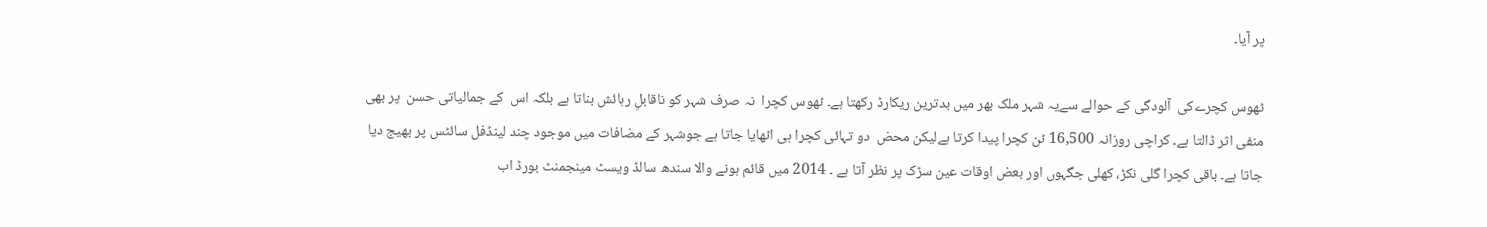پر آیا۔

ٹھوس کچرےکی  آلودگی کے حوالے سےیہ شہر ملک بھر میں بدترین ریکارڈ رکھتا ہے۔ ٹھوس کچرا  نہ صرف شہر کو ناقابلِ رہائش بناتا ہے بلکہ اس  کے جمالیاتی حسن  پر بھی منفی اثر ڈالتا ہے۔ کراچی روزانہ 16,500 ٹن کچرا پیدا کرتا ہےلیکن محض  دو تہائی کچرا ہی اٹھایا جاتا ہے جوشہر کے مضافات میں موجود چند لینڈفل سائٹس پر بھیج دیا جاتا ہے۔ باقی کچرا گلی نکڑ، کھلی جگہوں اور بعض اوقات عین سڑک پر نظر آتا ہے ۔ 2014 میں قائم ہونے والا سندھ سالڈ ویسٹ مینجمنٹ بورڈ اب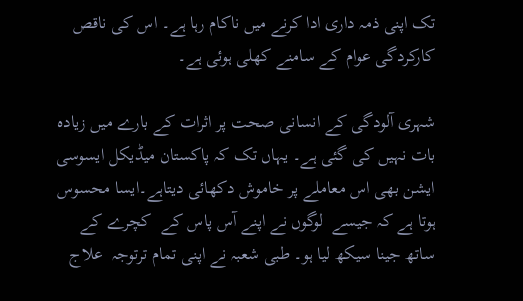تک اپنی ذمہ داری ادا کرنے میں ناکام رہا ہے۔ اس کی ناقص  کارکردگی عوام کے سامنے کھلی ہوئی ہے۔

شہری آلودگی کے انسانی صحت پر اثرات کے بارے میں زیادہ بات نہیں کی گئی ہے۔ یہاں تک کہ پاکستان میڈیکل ایسوسی ایشن بھی اس معاملے پر خاموش دکھائی دیتاہے۔ایسا محسوس ہوتا ہے کہ جیسے  لوگوں نے اپنے آس پاس کے  کچرے کے ساتھ جینا سیکھ لیا ہو۔ طبی شعبہ نے اپنی تمام ترتوجہ  علاج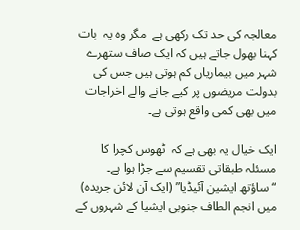معالجہ کی حد تک رکھی ہے  مگر وہ یہ  بات کہنا بھول جاتے ہیں کہ ایک صاف ستھرے شہر میں بیماریاں کم ہوتی ہیں جس کی بدولت مریضوں پر کیے جانے والے اخراجات میں بھی کمی واقع ہوتی ہے۔

ایک خیال یہ بھی ہے کہ  ٹھوس کچرا کا مسئلہ طبقاتی تقسیم سے جڑا ہوا ہے۔ “ساؤتھ ایشین آئیڈیا” (ایک آن لائن جریدہ) میں انجم الطاف جنوبی ایشیا کے شہروں کے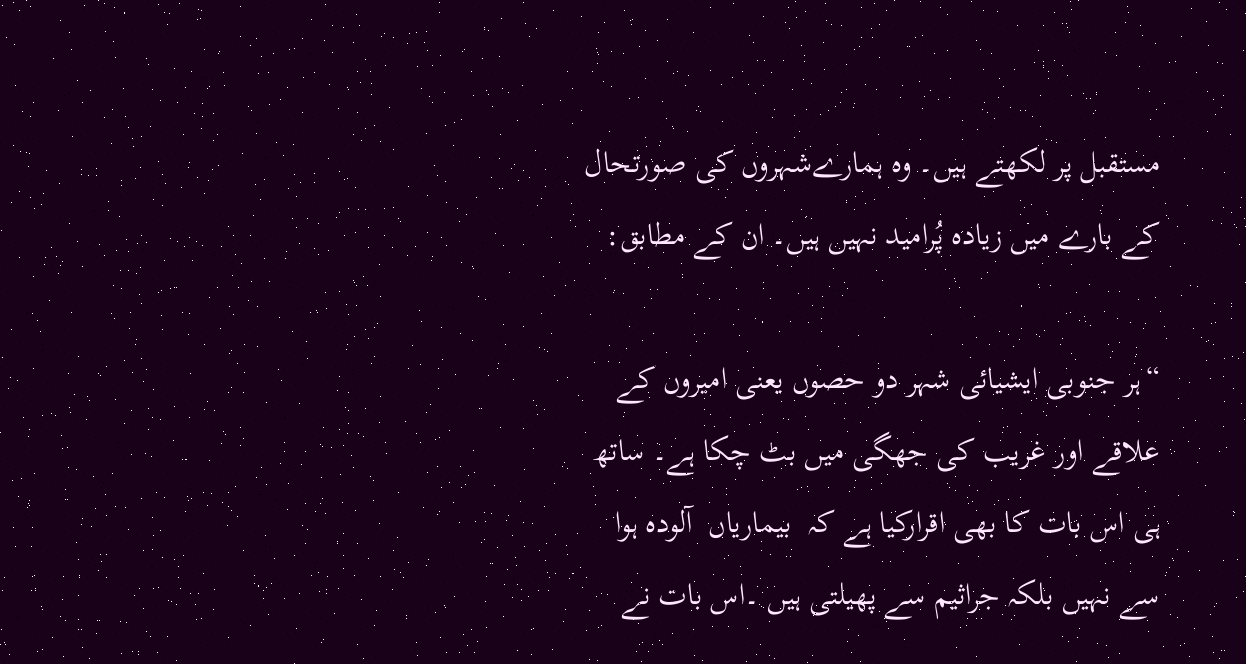مستقبل پر لکھتے ہیں۔ وہ ہمارےشہروں کی صورتحال کے بارے میں زیادہ پُرامید نہیں ہیں۔ ان کے مطابق:

“ہر جنوبی ایشیائی شہر دو حصوں یعنی امیروں کے علاقے اور غریب کی جھگی میں بٹ چکا ہے۔ ساتھ ہی اس بات کا بھی اقرارکیا ہے کہ  بیماریاں  آلودہ ہوا سے نہیں بلکہ جراثیم سے پھیلتی ہیں ۔اس بات نے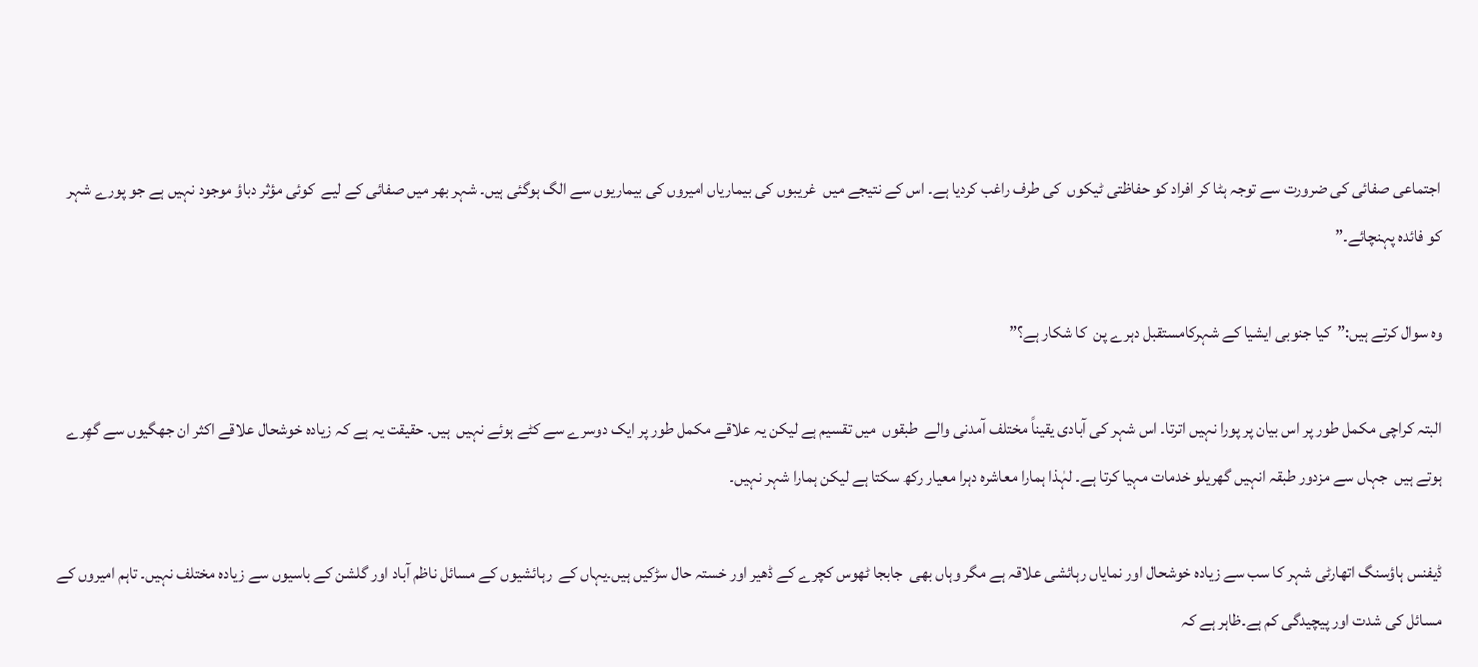اجتماعی صفائی کی ضرورت سے توجہ ہٹا کر افراد کو حفاظتی ٹیکوں  کی طرف راغب کردیا ہے۔ اس کے نتیجے میں  غریبوں کی بیماریاں امیروں کی بیماریوں سے الگ ہوگئی ہیں۔ شہر بھر میں صفائی کے لیے  کوئی مؤثر دباؤ موجود نہیں ہے جو پورے شہر کو فائدہ پہنچائے۔”

وہ سوال کرتے ہیں:”کیا جنوبی ایشیا کے شہرکامستقبل دہرے پن  کا شکار ہے؟”

البتہ کراچی مکمل طور پر اس بیان پر پورا نہیں اترتا۔ اس شہر کی آبادی یقیناً مختلف آمدنی والے  طبقوں  میں تقسیم ہے لیکن یہ علاقے مکمل طور پر ایک دوسرے سے کٹے ہوئے نہیں  ہیں۔ حقیقت یہ ہے کہ زیادہ خوشحال علاقے اکثر ان جھگیوں سے گھِرے ہوتے ہیں  جہاں سے مزدور طبقہ انہیں گھریلو خدمات مہیا کرتا ہے۔ لہٰذا ہمارا معاشرہ دہرا معیار رکھ سکتا ہے لیکن ہمارا شہر نہیں۔

ڈیفنس ہاؤسنگ اتھارٹی شہر کا سب سے زیادہ خوشحال اور نمایاں رہائشی علاقہ ہے مگر وہاں بھی  جابجا ٹھوس کچرے کے ڈھیر اور خستہ حال سڑکیں ہیں۔یہاں کے  رہائشیوں کے مسائل ناظم آباد اور گلشن کے باسیوں سے زیادہ مختلف نہیں۔ تاہم امیروں کے مسائل کی شدت اور پیچیدگی کم ہے۔ظاہر ہے کہ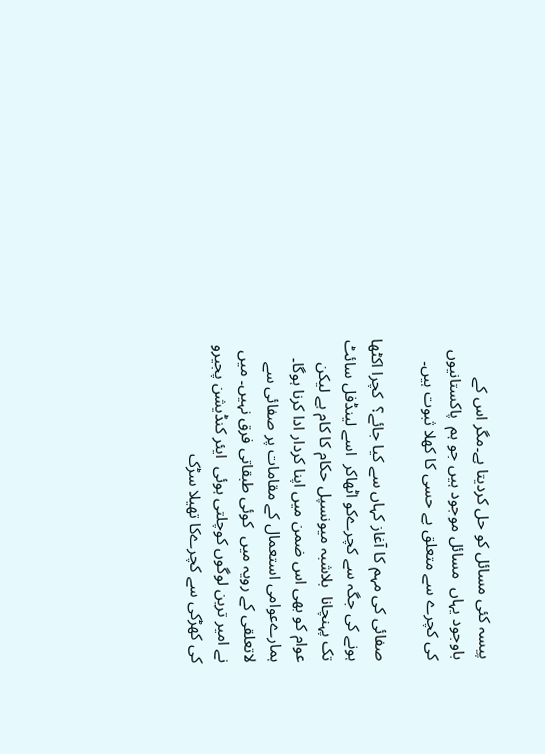پیسہ کئی مسائل کو حل کردیتا ہے۔مگر اس کے باوجود یہاں  مسائل موجود ہیں جو ہم  پاکستانیوں کی کچرے سے متعلق بے حسی کا کھلا ثبوت ہیں۔

صفائی کی مہم کا آغاز کہاں سے کیا جائے؟  کچرا اکٹھا ہونے کی جگہ سے کچرےکو اٹھاکر  اسے لینڈفل سائٹ  تک پہنچانا  بلاشبہ میونسپل حکام کا کام ہے لیکن عوام کو بھی اس ضمن میں اپنا کردار ادا کرنا ہوگا۔ ہمارےعوامی استعمال کے مقامات پر صفائی سے لاتعلقی کے رویہ میں  کوئی طبقاتی فرق نہیں۔ میں نے امیر ترین لوگوں کوچلتی ہوئی  ایئر کنڈیشن پجیرو کی کھڑکی سے کچرےکا تھیلا سڑک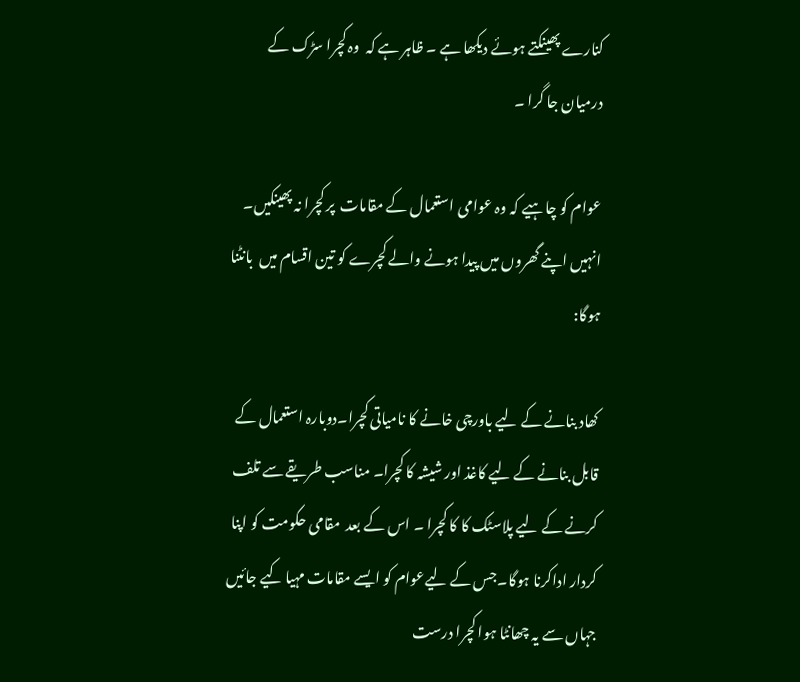کنارے پھینکتے ہوئے دیکھا ہے ۔ ظاہر ہے کہ  وہ کچرا سڑک کے درمیان جا گرا ۔

عوام کو چاہیے کہ وہ عوامی استعمال کے مقامات  پر کچرا نہ پھینکیں۔ انہیں اپنے گھروں میں پیدا ہونے والے کچرے کو تین اقسام میں  بانٹنا ہوگا:

کھاد بنانے کے لیے باورچی خانے کا نامیاتی کچرا۔دوبارہ استعمال کے قابل بنانے کے لیے کاغذ اور شیشہ کا کچرا۔ مناسب طریقے سے تلف کرنے کے لیے پلاسٹک کا کا کچرا ۔ اس کے بعد  مقامی حکومت کو اپنا کردار اداکرنا ہوگا۔جس کے لیےعوام کو ایسے مقامات مہیا کیے جائیں جہاں سے یہ چھانٹا ہوا کچرا درست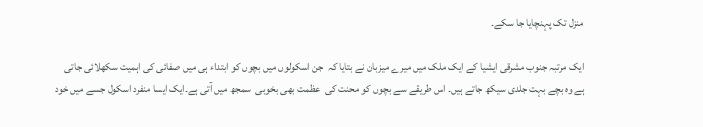منزل تک پہنچایا جا سکے۔

ایک مرتبہ جنوب مشرقی ایشیا کے ایک ملک میں میرے میزبان نے بتایا کہ  جن اسکولوں میں بچوں کو ابتداء ہی میں صفائی کی اہمیت سکھلائی جاتی ہے وہ بچے بہت جلدی سیکھ جاتے ہیں۔ اس طریقے سے بچوں کو محنت کی  عظمت بھی بخوبی  سمجھ میں آتی ہے۔ایک ایسا منفرد اسکول جسے میں خود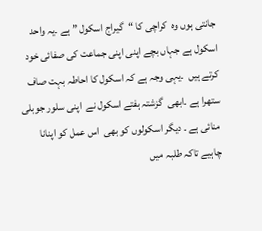جانتی ہوں وہ  کراچی کا “گیراج اسکول ” ہے ۔یہ واحد اسکول ہے جہاں بچے اپنی اپنی جماعت کی صفائی خود کرتے ہیں  ۔یہی وجہ ہے کہ اسکول کا احاطہ بہت صاف ستھرا ہے ۔ابھی  گزشتہ ہفتے اسکول نے  اپنی سلور جوبلی منائی ہے ۔ دیگر اسکولوں کو بھی  اس عمل کو اپنانا  چاہیے تاکہ طلبہ میں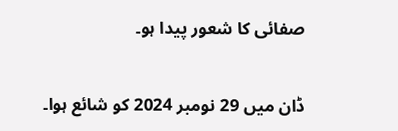صفائی کا شعور پیدا ہو۔

ڈان میں 29 نومبر 2024 کو شائع ہوا۔